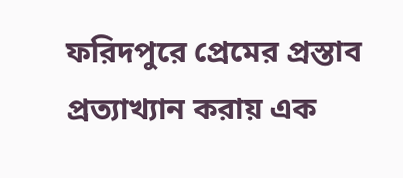ফরিদপুরে প্রেমের প্রস্তাব প্রত্যাখ্যান করায় এক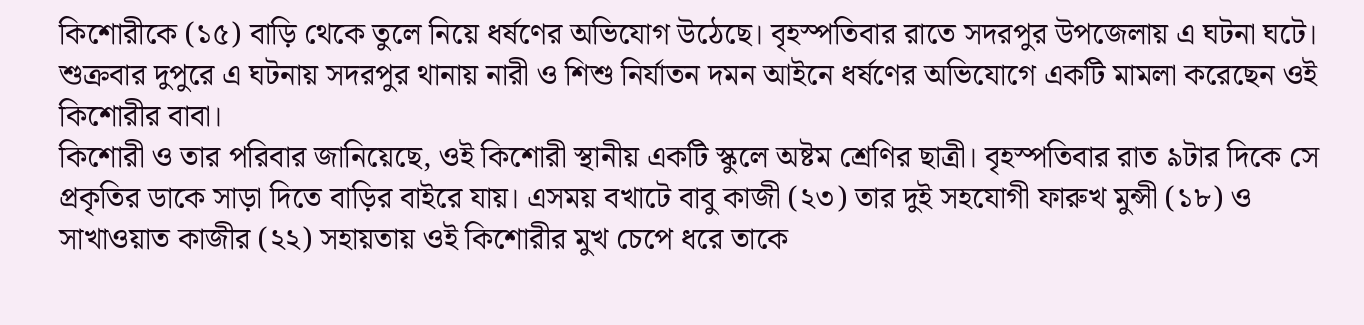কিশোরীকে (১৫) বাড়ি থেকে তুলে নিয়ে ধর্ষণের অভিযোগ উঠেছে। বৃহস্পতিবার রাতে সদরপুর উপজেলায় এ ঘটনা ঘটে।
শুক্রবার দুপুরে এ ঘটনায় সদরপুর থানায় নারী ও শিশু নির্যাতন দমন আইনে ধর্ষণের অভিযোগে একটি মামলা করেছেন ওই কিশোরীর বাবা।
কিশোরী ও তার পরিবার জানিয়েছে, ওই কিশোরী স্থানীয় একটি স্কুলে অষ্টম শ্রেণির ছাত্রী। বৃহস্পতিবার রাত ৯টার দিকে সে প্রকৃতির ডাকে সাড়া দিতে বাড়ির বাইরে যায়। এসময় বখাটে বাবু কাজী (২৩) তার দুই সহযোগী ফারুখ মুন্সী (১৮) ও সাখাওয়াত কাজীর (২২) সহায়তায় ওই কিশোরীর মুখ চেপে ধরে তাকে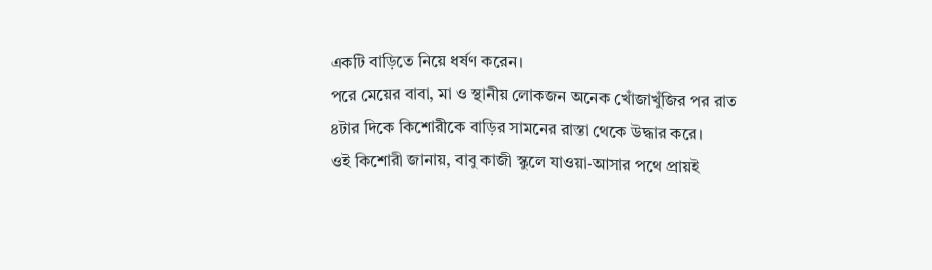একটি বাড়িতে নিয়ে ধর্ষণ করেন।
পরে মেয়ের বাবা, মা ও স্থানীয় লোকজন অনেক খোঁজাখুঁজির পর রাত ৪টার দিকে কিশোরীকে বাড়ির সামনের রাস্তা থেকে উদ্ধার করে।
ওই কিশোরী জানায়, বাবু কাজী স্কুলে যাওয়া-আসার পথে প্রায়ই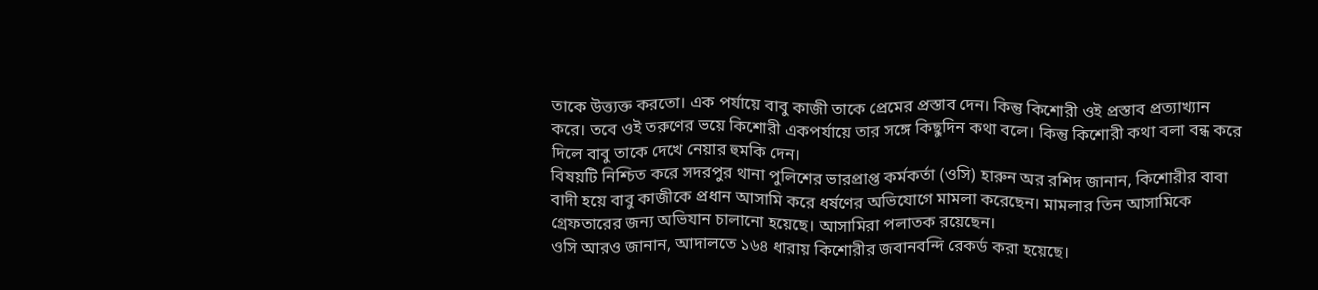তাকে উত্ত্যক্ত করতো। এক পর্যায়ে বাবু কাজী তাকে প্রেমের প্রস্তাব দেন। কিন্তু কিশোরী ওই প্রস্তাব প্রত্যাখ্যান করে। তবে ওই তরুণের ভয়ে কিশোরী একপর্যায়ে তার সঙ্গে কিছুদিন কথা বলে। কিন্তু কিশোরী কথা বলা বন্ধ করে দিলে বাবু তাকে দেখে নেয়ার হুমকি দেন।
বিষয়টি নিশ্চিত করে সদরপুর থানা পুলিশের ভারপ্রাপ্ত কর্মকর্তা (ওসি) হারুন অর রশিদ জানান, কিশোরীর বাবা বাদী হয়ে বাবু কাজীকে প্রধান আসামি করে ধর্ষণের অভিযোগে মামলা করেছেন। মামলার তিন আসামিকে গ্রেফতারের জন্য অভিযান চালানো হয়েছে। আসামিরা পলাতক রয়েছেন।
ওসি আরও জানান, আদালতে ১৬৪ ধারায় কিশোরীর জবানবন্দি রেকর্ড করা হয়েছে।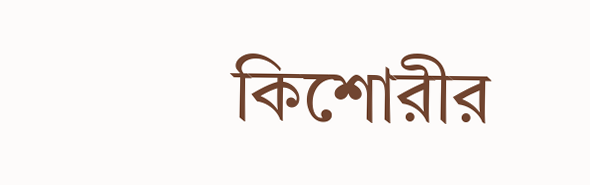কিশোরীর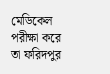মেডিকেল পরীক্ষা করে তা ফরিদপুর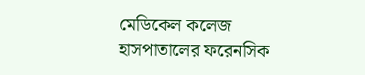মেডিকেল কলেজ হাসপাতালের ফরেনসিক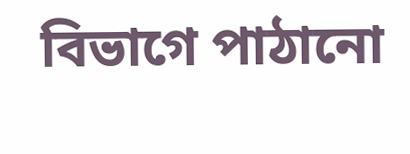বিভাগে পাঠানো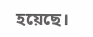হয়েছে।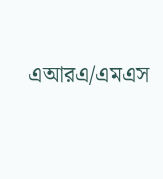এআরএ/এমএস